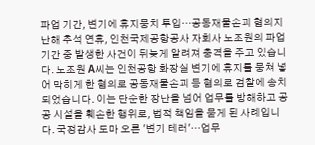파업 기간, 변기에 휴지뭉치 투입…공동재물손괴 혐의지난해 추석 연휴, 인천국제공항공사 자회사 노조원의 파업 기간 중 발생한 사건이 뒤늦게 알려져 충격을 주고 있습니다. 노조원 A씨는 인천공항 화장실 변기에 휴지를 뭉쳐 넣어 막히게 한 혐의로 공동재물손괴 등 혐의로 검찰에 송치되었습니다. 이는 단순한 장난을 넘어 업무를 방해하고 공공 시설을 훼손한 행위로, 법적 책임을 묻게 된 사례입니다. 국정감사 도마 오른 '변기 테러'…업무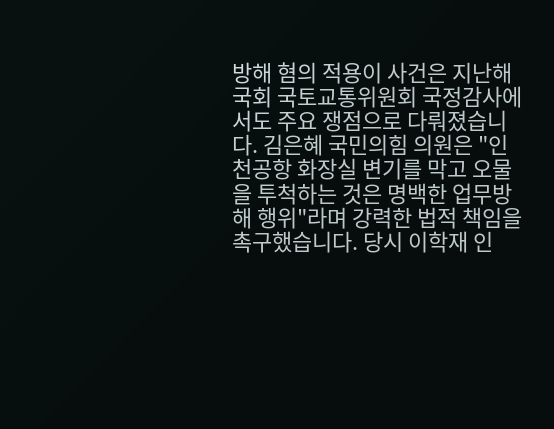방해 혐의 적용이 사건은 지난해 국회 국토교통위원회 국정감사에서도 주요 쟁점으로 다뤄졌습니다. 김은혜 국민의힘 의원은 "인천공항 화장실 변기를 막고 오물을 투척하는 것은 명백한 업무방해 행위"라며 강력한 법적 책임을 촉구했습니다. 당시 이학재 인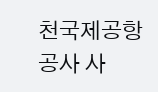천국제공항공사 사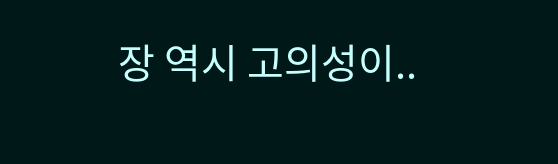장 역시 고의성이..